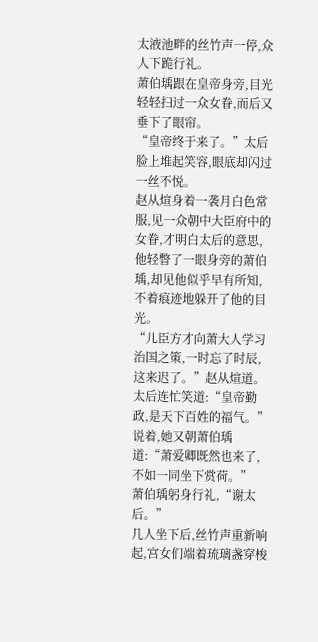太液池畔的丝竹声一停,众人下跪行礼。
萧伯瑀跟在皇帝身旁,目光轻轻扫过一众女眷,而后又垂下了眼帘。
“皇帝终于来了。”太后脸上堆起笑容,眼底却闪过一丝不悦。
赵从煊身着一袭月白色常服,见一众朝中大臣府中的女眷,才明白太后的意思,他轻瞥了一眼身旁的萧伯瑀,却见他似乎早有所知,不着痕迹地躲开了他的目光。
“儿臣方才向萧大人学习治国之策,一时忘了时辰,这来迟了。”赵从煊道。
太后连忙笑道:“皇帝勤政,是天下百姓的福气。”
说着,她又朝萧伯瑀道:“萧爱卿既然也来了,不如一同坐下赏荷。”
萧伯瑀躬身行礼,“谢太后。”
几人坐下后,丝竹声重新响起,宫女们端着琉璃盏穿梭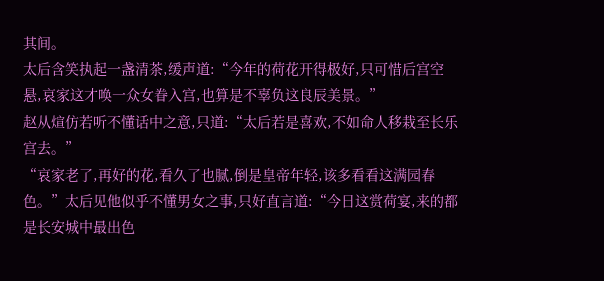其间。
太后含笑执起一盏清茶,缓声道:“今年的荷花开得极好,只可惜后宫空悬,哀家这才唤一众女眷入宫,也算是不辜负这良辰美景。”
赵从煊仿若听不懂话中之意,只道:“太后若是喜欢,不如命人移栽至长乐宫去。”
“哀家老了,再好的花,看久了也腻,倒是皇帝年轻,该多看看这满园春色。”太后见他似乎不懂男女之事,只好直言道:“今日这赏荷宴,来的都是长安城中最出色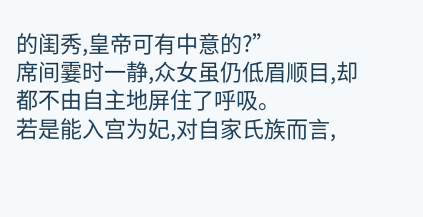的闺秀,皇帝可有中意的?”
席间霎时一静,众女虽仍低眉顺目,却都不由自主地屏住了呼吸。
若是能入宫为妃,对自家氏族而言,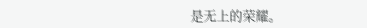是无上的荣耀。